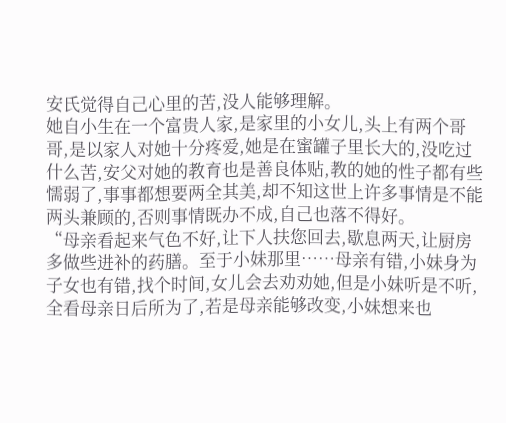安氏觉得自己心里的苦,没人能够理解。
她自小生在一个富贵人家,是家里的小女儿,头上有两个哥哥,是以家人对她十分疼爱,她是在蜜罐子里长大的,没吃过什么苦,安父对她的教育也是善良体贴,教的她的性子都有些懦弱了,事事都想要两全其美,却不知这世上许多事情是不能两头兼顾的,否则事情既办不成,自己也落不得好。
“母亲看起来气色不好,让下人扶您回去,歇息两天,让厨房多做些进补的药膳。至于小妹那里……母亲有错,小妹身为子女也有错,找个时间,女儿会去劝劝她,但是小妹听是不听,全看母亲日后所为了,若是母亲能够改变,小妹想来也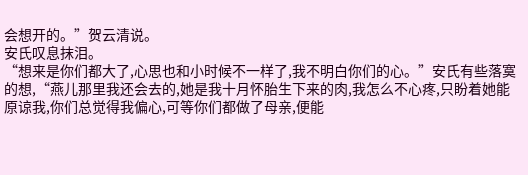会想开的。”贺云清说。
安氏叹息抹泪。
“想来是你们都大了,心思也和小时候不一样了,我不明白你们的心。”安氏有些落寞的想,“燕儿那里我还会去的,她是我十月怀胎生下来的肉,我怎么不心疼,只盼着她能原谅我,你们总觉得我偏心,可等你们都做了母亲,便能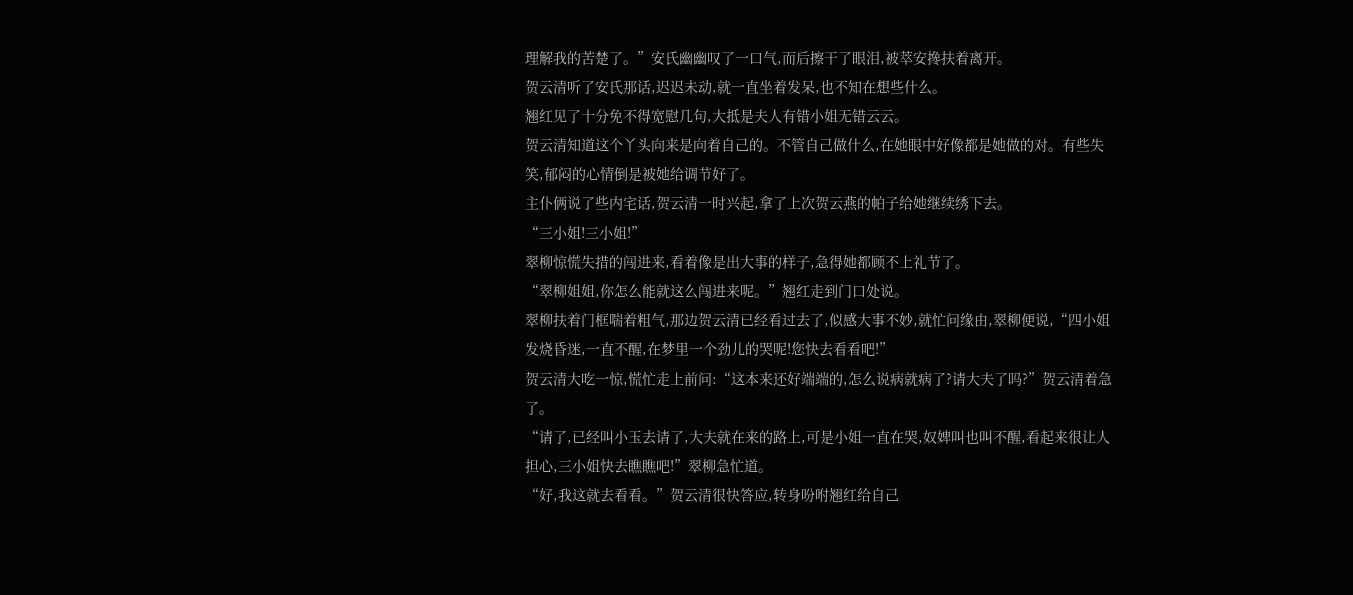理解我的苦楚了。”安氏幽幽叹了一口气,而后擦干了眼泪,被萃安搀扶着离开。
贺云清听了安氏那话,迟迟未动,就一直坐着发呆,也不知在想些什么。
翘红见了十分免不得宽慰几句,大抵是夫人有错小姐无错云云。
贺云清知道这个丫头向来是向着自己的。不管自己做什么,在她眼中好像都是她做的对。有些失笑,郁闷的心情倒是被她给调节好了。
主仆俩说了些内宅话,贺云清一时兴起,拿了上次贺云燕的帕子给她继续绣下去。
“三小姐!三小姐!”
翠柳惊慌失措的闯进来,看着像是出大事的样子,急得她都顾不上礼节了。
“翠柳姐姐,你怎么能就这么闯进来呢。”翘红走到门口处说。
翠柳扶着门框喘着粗气,那边贺云清已经看过去了,似感大事不妙,就忙问缘由,翠柳便说,“四小姐发烧昏迷,一直不醒,在梦里一个劲儿的哭呢!您快去看看吧!”
贺云清大吃一惊,慌忙走上前问:“这本来还好端端的,怎么说病就病了?请大夫了吗?”贺云清着急了。
“请了,已经叫小玉去请了,大夫就在来的路上,可是小姐一直在哭,奴婢叫也叫不醒,看起来很让人担心,三小姐快去瞧瞧吧!”翠柳急忙道。
“好,我这就去看看。”贺云清很快答应,转身吩咐翘红给自己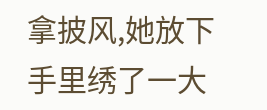拿披风,她放下手里绣了一大